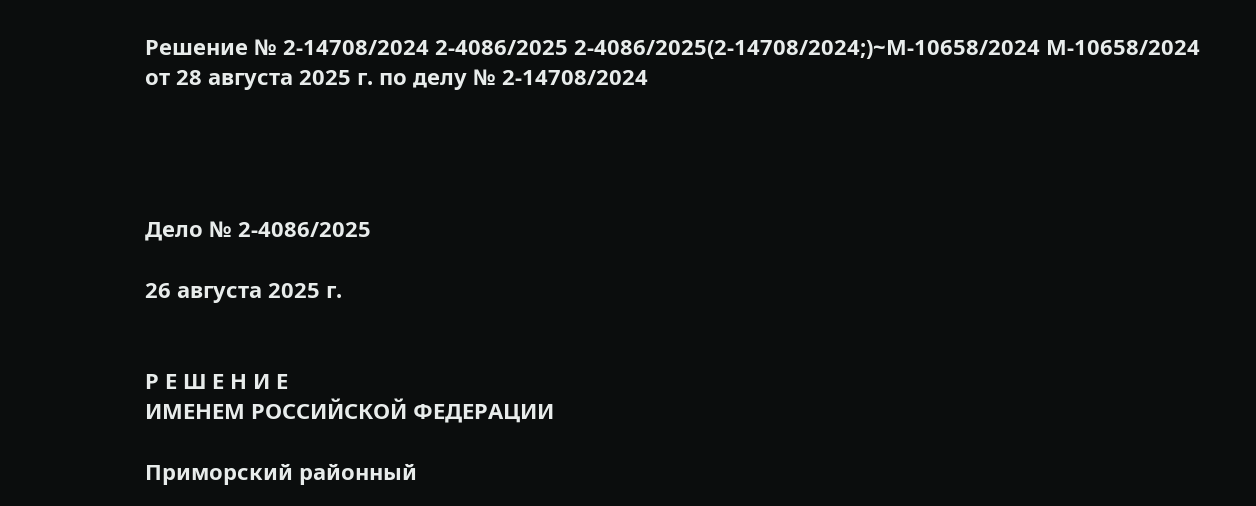Решение № 2-14708/2024 2-4086/2025 2-4086/2025(2-14708/2024;)~М-10658/2024 М-10658/2024 от 28 августа 2025 г. по делу № 2-14708/2024




Дело № 2-4086/2025

26 августа 2025 г.


Р Е Ш Е Н И Е
ИМЕНЕМ РОССИЙСКОЙ ФЕДЕРАЦИИ

Приморский районный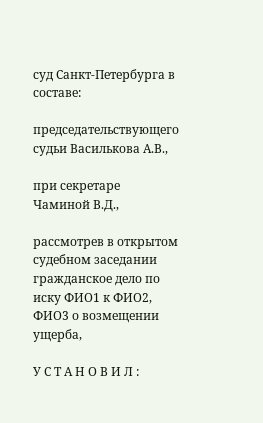суд Санкт-Петербурга в составе:

председательствующего судьи Василькова А.В.,

при секретаре Чаминой В.Д.,

рассмотрев в открытом судебном заседании гражданское дело по иску ФИО1 к ФИО2, ФИО3 о возмещении ущерба,

У С Т А Н О В И Л :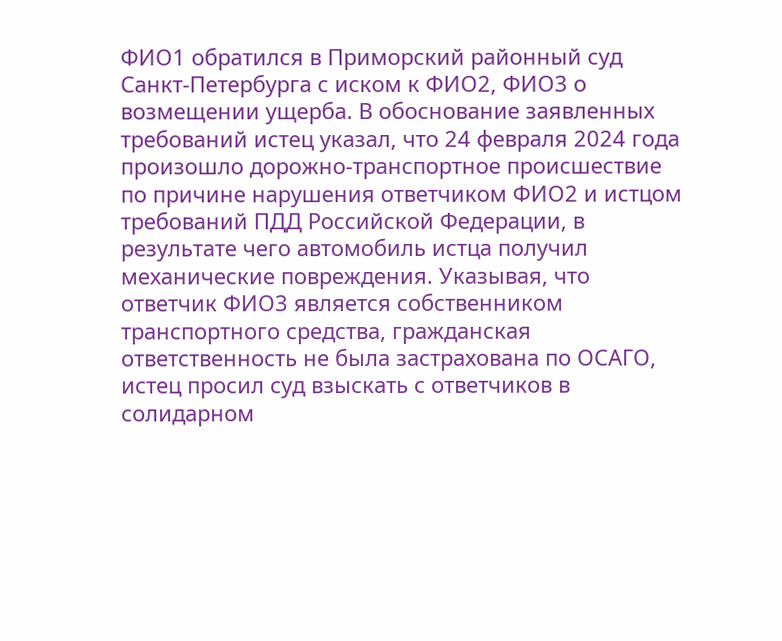ФИО1 обратился в Приморский районный суд Санкт-Петербурга с иском к ФИО2, ФИО3 о возмещении ущерба. В обоснование заявленных требований истец указал, что 24 февраля 2024 года произошло дорожно-транспортное происшествие по причине нарушения ответчиком ФИО2 и истцом требований ПДД Российской Федерации, в результате чего автомобиль истца получил механические повреждения. Указывая, что ответчик ФИО3 является собственником транспортного средства, гражданская ответственность не была застрахована по ОСАГО, истец просил суд взыскать с ответчиков в солидарном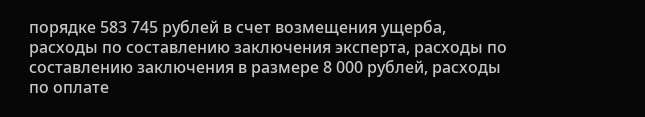порядке 583 745 рублей в счет возмещения ущерба, расходы по составлению заключения эксперта, расходы по составлению заключения в размере 8 000 рублей, расходы по оплате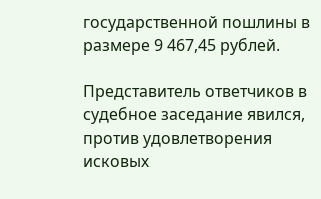государственной пошлины в размере 9 467,45 рублей.

Представитель ответчиков в судебное заседание явился, против удовлетворения исковых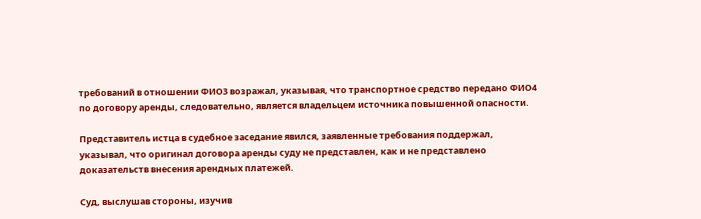требований в отношении ФИО3 возражал, указывая, что транспортное средство передано ФИО4 по договору аренды, следовательно, является владельцем источника повышенной опасности.

Представитель истца в судебное заседание явился, заявленные требования поддержал, указывал, что оригинал договора аренды суду не представлен, как и не представлено доказательств внесения арендных платежей.

Суд, выслушав стороны, изучив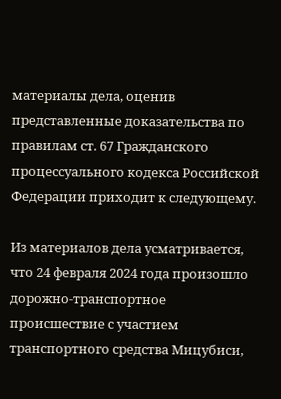материалы дела, оценив представленные доказательства по правилам ст. 67 Гражданского процессуального кодекса Российской Федерации приходит к следующему.

Из материалов дела усматривается, что 24 февраля 2024 года произошло дорожно-транспортное происшествие с участием транспортного средства Мицубиси,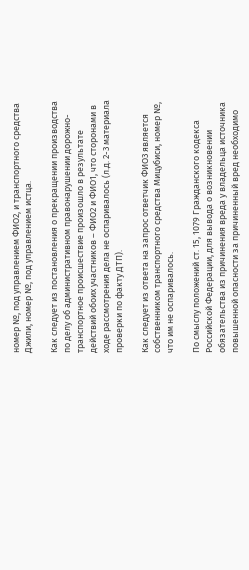номер №, под управлением ФИО2, и транспортного средства Джили, номер №, под управлением истца.

Как следует из постановления о прекращении производства по делу об административном правонарушении дорожно-транспортное происшествие произошло в результате действий обоих участников – ФИО2 и ФИО1, что сторонами в ходе рассмотрения дела не оспаривалось (л.д. 2-3 материала проверки по факту ДТП).

Как следует из ответа на запрос ответчик ФИО3 является собственником транспортного средства Мицубиси, номер №, что им не оспаривалось.

По смыслу положений ст. 15, 1079 Гражданского кодекса Российской Федерации, для вывода о возникновении обязательства из причинения вреда у владельца источника повышенной опасности за причиненный вред необходимо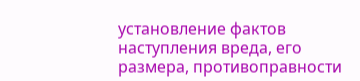установление фактов наступления вреда, его размера, противоправности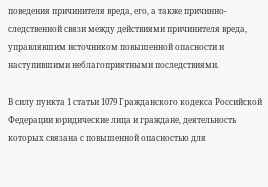поведения причинителя вреда, его, а также причинно-следственной связи между действиями причинителя вреда, управлявшим источником повышенной опасности и наступившими неблагоприятными последствиями.

В силу пункта 1 статьи 1079 Гражданского кодекса Российской Федерации юридические лица и граждане, деятельность которых связана с повышенной опасностью для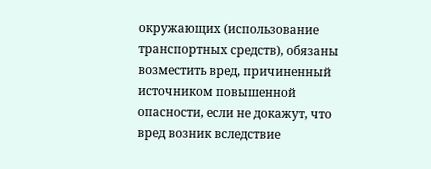окружающих (использование транспортных средств), обязаны возместить вред, причиненный источником повышенной опасности, если не докажут, что вред возник вследствие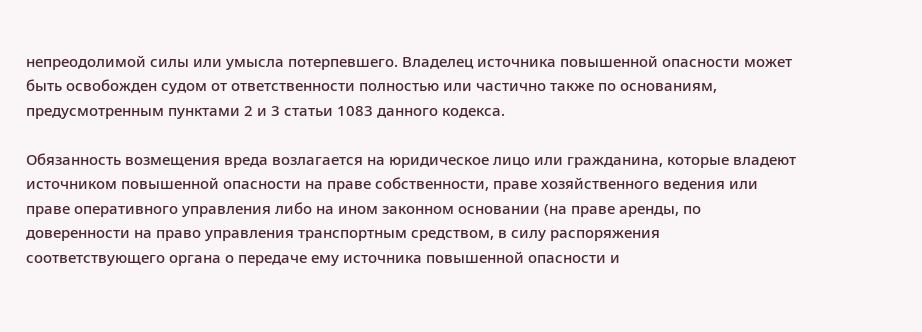непреодолимой силы или умысла потерпевшего. Владелец источника повышенной опасности может быть освобожден судом от ответственности полностью или частично также по основаниям, предусмотренным пунктами 2 и 3 статьи 1083 данного кодекса.

Обязанность возмещения вреда возлагается на юридическое лицо или гражданина, которые владеют источником повышенной опасности на праве собственности, праве хозяйственного ведения или праве оперативного управления либо на ином законном основании (на праве аренды, по доверенности на право управления транспортным средством, в силу распоряжения соответствующего органа о передаче ему источника повышенной опасности и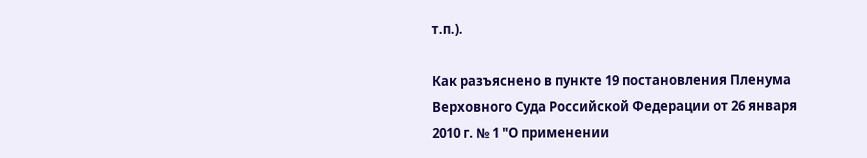т.п.).

Как разъяснено в пункте 19 постановления Пленума Верховного Суда Российской Федерации от 26 января 2010 г. № 1 "О применении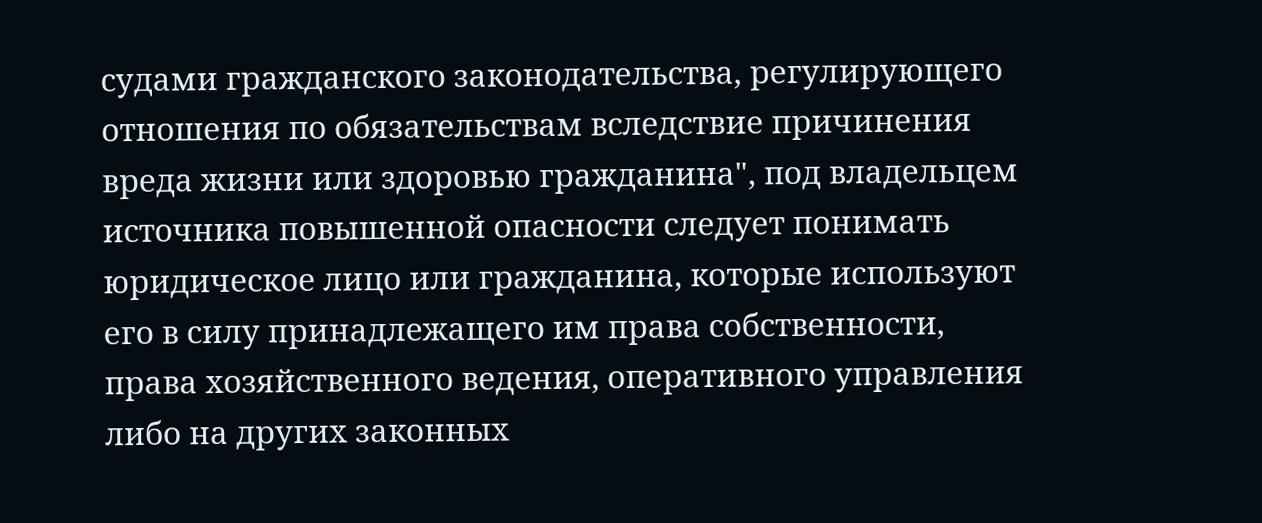судами гражданского законодательства, регулирующего отношения по обязательствам вследствие причинения вреда жизни или здоровью гражданина", под владельцем источника повышенной опасности следует понимать юридическое лицо или гражданина, которые используют его в силу принадлежащего им права собственности, права хозяйственного ведения, оперативного управления либо на других законных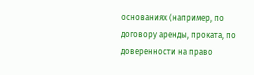основаниях (например, по договору аренды, проката, по доверенности на право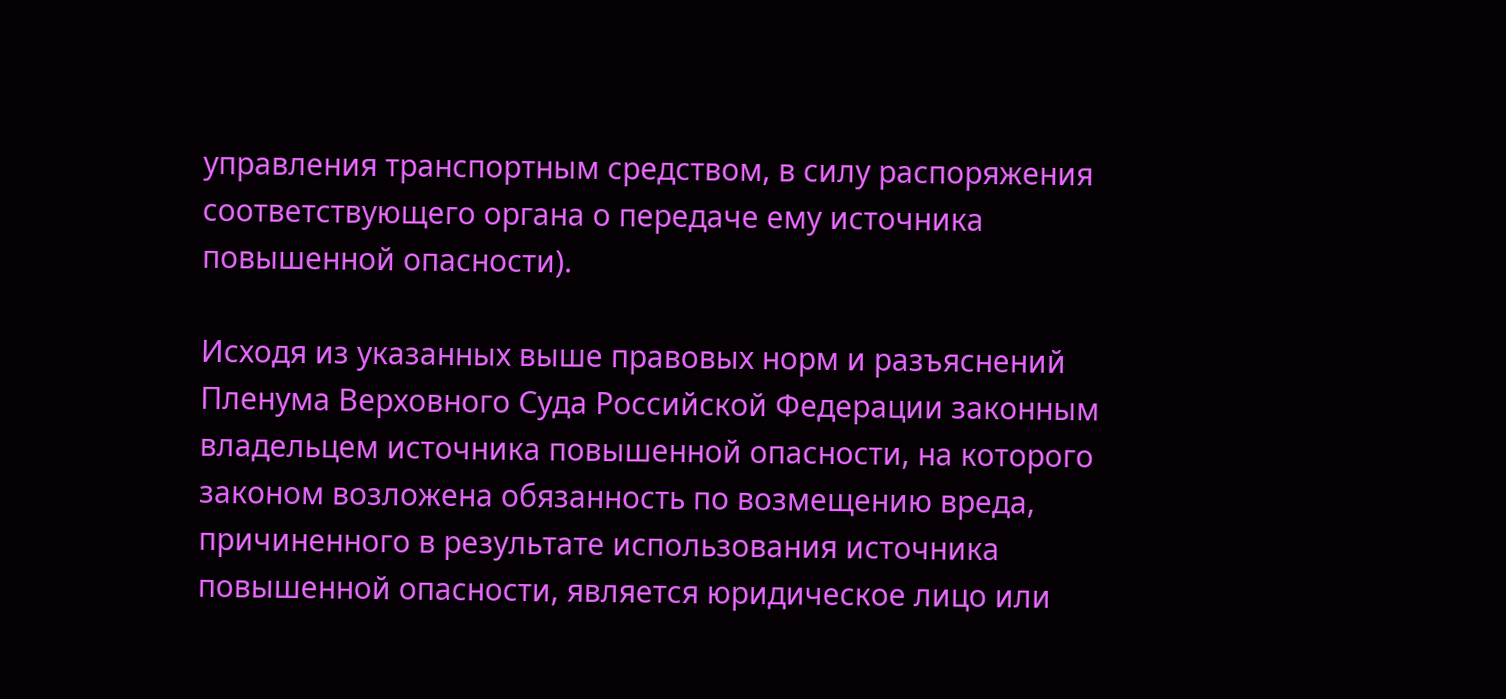управления транспортным средством, в силу распоряжения соответствующего органа о передаче ему источника повышенной опасности).

Исходя из указанных выше правовых норм и разъяснений Пленума Верховного Суда Российской Федерации законным владельцем источника повышенной опасности, на которого законом возложена обязанность по возмещению вреда, причиненного в результате использования источника повышенной опасности, является юридическое лицо или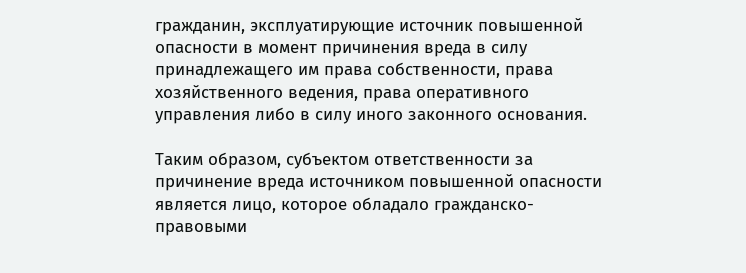гражданин, эксплуатирующие источник повышенной опасности в момент причинения вреда в силу принадлежащего им права собственности, права хозяйственного ведения, права оперативного управления либо в силу иного законного основания.

Таким образом, субъектом ответственности за причинение вреда источником повышенной опасности является лицо, которое обладало гражданско-правовыми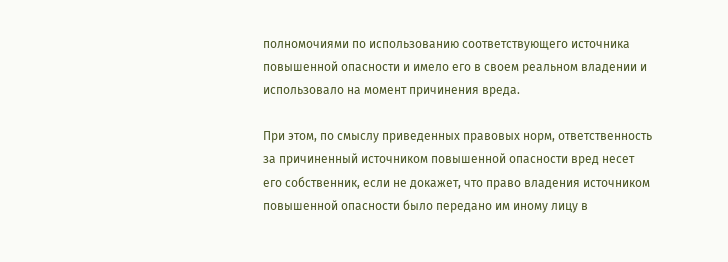полномочиями по использованию соответствующего источника повышенной опасности и имело его в своем реальном владении и использовало на момент причинения вреда.

При этом, по смыслу приведенных правовых норм, ответственность за причиненный источником повышенной опасности вред несет его собственник, если не докажет, что право владения источником повышенной опасности было передано им иному лицу в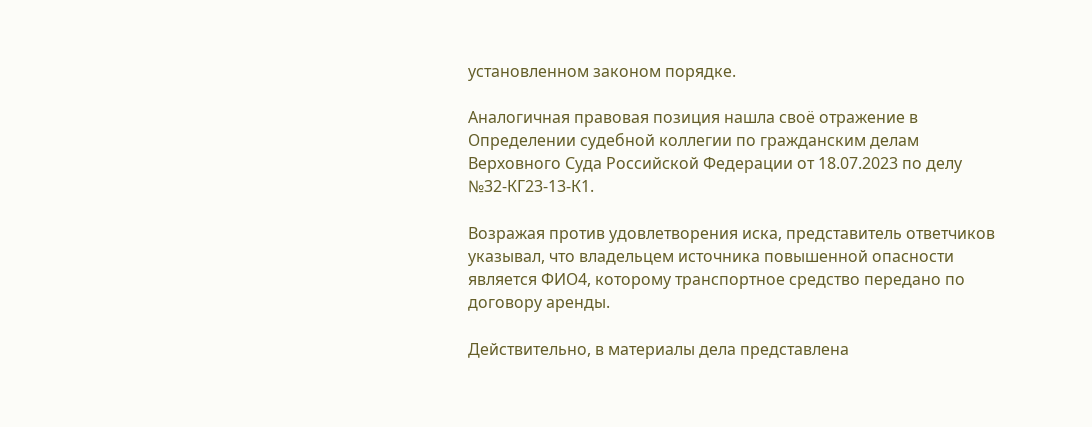установленном законом порядке.

Аналогичная правовая позиция нашла своё отражение в Определении судебной коллегии по гражданским делам Верховного Суда Российской Федерации от 18.07.2023 по делу №32-КГ23-13-К1.

Возражая против удовлетворения иска, представитель ответчиков указывал, что владельцем источника повышенной опасности является ФИО4, которому транспортное средство передано по договору аренды.

Действительно, в материалы дела представлена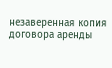незаверенная копия договора аренды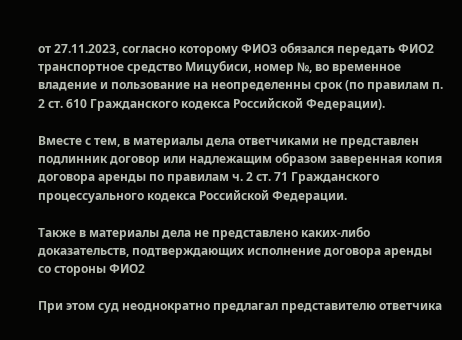от 27.11.2023, согласно которому ФИО3 обязался передать ФИО2 транспортное средство Мицубиси, номер №, во временное владение и пользование на неопределенны срок (по правилам п. 2 ст. 610 Гражданского кодекса Российской Федерации).

Вместе с тем, в материалы дела ответчиками не представлен подлинник договор или надлежащим образом заверенная копия договора аренды по правилам ч. 2 ст. 71 Гражданского процессуального кодекса Российской Федерации.

Также в материалы дела не представлено каких-либо доказательств, подтверждающих исполнение договора аренды со стороны ФИО2

При этом суд неоднократно предлагал представителю ответчика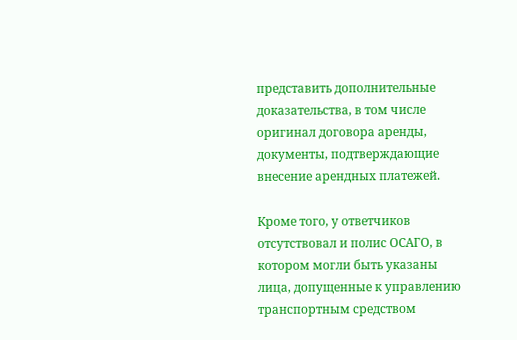представить дополнительные доказательства, в том числе оригинал договора аренды, документы, подтверждающие внесение арендных платежей.

Кроме того, у ответчиков отсутствовал и полис ОСАГО, в котором могли быть указаны лица, допущенные к управлению транспортным средством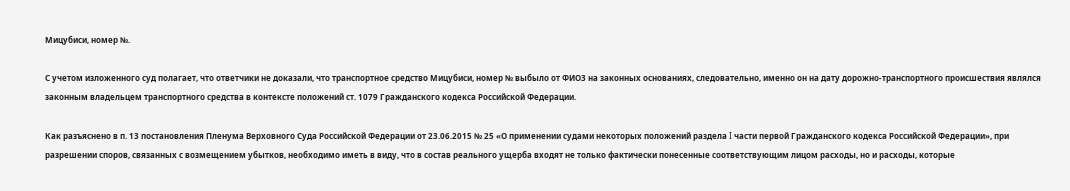Мицубиси, номер №.

С учетом изложенного суд полагает, что ответчики не доказали, что транспортное средство Мицубиси, номер № выбыло от ФИО3 на законных основаниях, следовательно, именно он на дату дорожно-транспортного происшествия являлся законным владельцем транспортного средства в контексте положений ст. 1079 Гражданского кодекса Российской Федерации.

Как разъяснено в п. 13 постановления Пленума Верховного Суда Российской Федерации от 23.06.2015 № 25 «О применении судами некоторых положений раздела I части первой Гражданского кодекса Российской Федерации», при разрешении споров, связанных с возмещением убытков, необходимо иметь в виду, что в состав реального ущерба входят не только фактически понесенные соответствующим лицом расходы, но и расходы, которые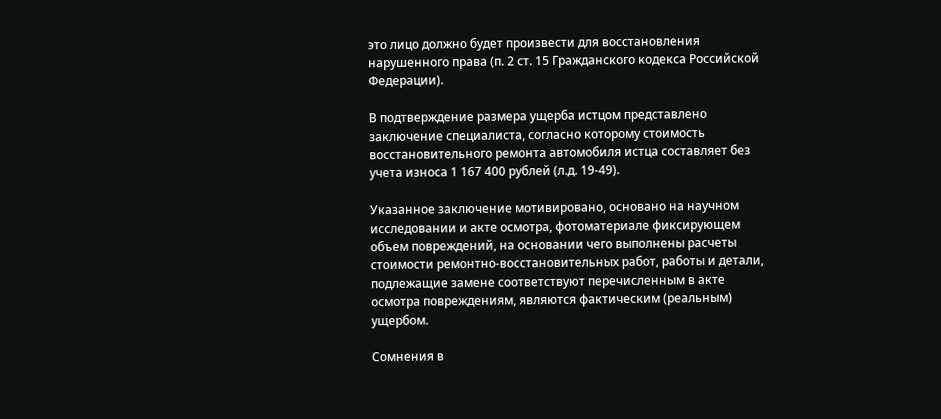это лицо должно будет произвести для восстановления нарушенного права (п. 2 ст. 15 Гражданского кодекса Российской Федерации).

В подтверждение размера ущерба истцом представлено заключение специалиста, согласно которому стоимость восстановительного ремонта автомобиля истца составляет без учета износа 1 167 400 рублей (л.д. 19-49).

Указанное заключение мотивировано, основано на научном исследовании и акте осмотра, фотоматериале фиксирующем объем повреждений, на основании чего выполнены расчеты стоимости ремонтно-восстановительных работ, работы и детали, подлежащие замене соответствуют перечисленным в акте осмотра повреждениям, являются фактическим (реальным) ущербом.

Сомнения в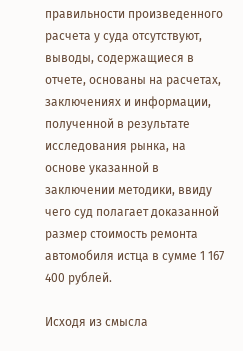правильности произведенного расчета у суда отсутствуют, выводы, содержащиеся в отчете, основаны на расчетах, заключениях и информации, полученной в результате исследования рынка, на основе указанной в заключении методики, ввиду чего суд полагает доказанной размер стоимость ремонта автомобиля истца в сумме 1 167 400 рублей.

Исходя из смысла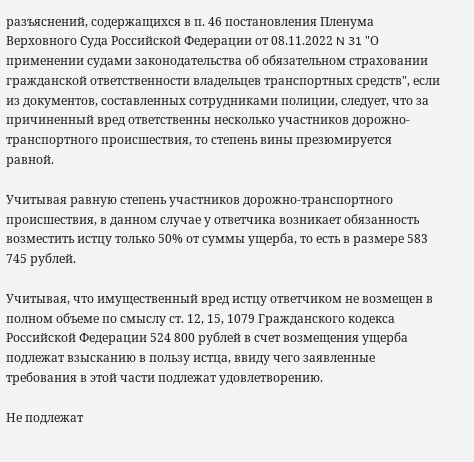разъяснений, содержащихся в п. 46 постановления Пленума Верховного Суда Российской Федерации от 08.11.2022 N 31 "О применении судами законодательства об обязательном страховании гражданской ответственности владельцев транспортных средств", если из документов, составленных сотрудниками полиции, следует, что за причиненный вред ответственны несколько участников дорожно-транспортного происшествия, то степень вины презюмируется равной.

Учитывая равную степень участников дорожно-транспортного происшествия, в данном случае у ответчика возникает обязанность возместить истцу только 50% от суммы ущерба, то есть в размере 583 745 рублей.

Учитывая, что имущественный вред истцу ответчиком не возмещен в полном объеме по смыслу ст. 12, 15, 1079 Гражданского кодекса Российской Федерации 524 800 рублей в счет возмещения ущерба подлежат взысканию в пользу истца, ввиду чего заявленные требования в этой части подлежат удовлетворению.

Не подлежат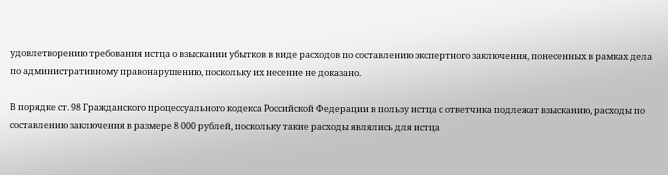удовлетворению требования истца о взыскании убытков в виде расходов по составлению экспертного заключения, понесенных в рамках дела по административному правонарушению, поскольку их несение не доказано.

В порядке ст. 98 Гражданского процессуального кодекса Российской Федерации в пользу истца с ответчика подлежат взысканию, расходы по составлению заключения в размере 8 000 рублей, поскольку такие расходы являлись для истца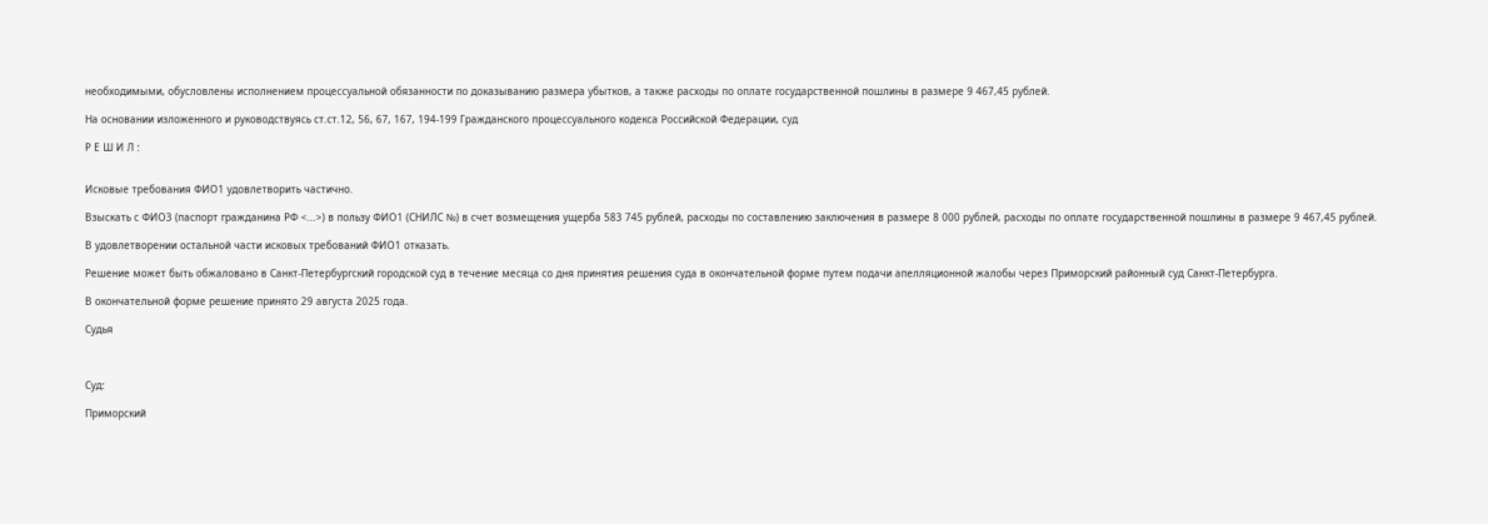необходимыми, обусловлены исполнением процессуальной обязанности по доказыванию размера убытков, а также расходы по оплате государственной пошлины в размере 9 467,45 рублей.

На основании изложенного и руководствуясь ст.ст.12, 56, 67, 167, 194-199 Гражданского процессуального кодекса Российской Федерации, суд

Р Е Ш И Л :


Исковые требования ФИО1 удовлетворить частично.

Взыскать с ФИО3 (паспорт гражданина РФ <...>) в пользу ФИО1 (СНИЛС №) в счет возмещения ущерба 583 745 рублей, расходы по составлению заключения в размере 8 000 рублей, расходы по оплате государственной пошлины в размере 9 467,45 рублей.

В удовлетворении остальной части исковых требований ФИО1 отказать.

Решение может быть обжаловано в Санкт-Петербургский городской суд в течение месяца со дня принятия решения суда в окончательной форме путем подачи апелляционной жалобы через Приморский районный суд Санкт-Петербурга.

В окончательной форме решение принято 29 августа 2025 года.

Судья



Суд:

Приморский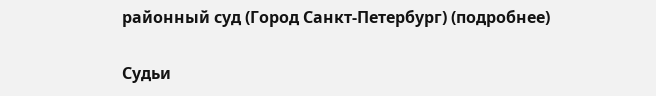районный суд (Город Санкт-Петербург) (подробнее)

Судьи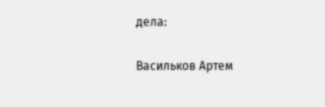дела:

Васильков Артем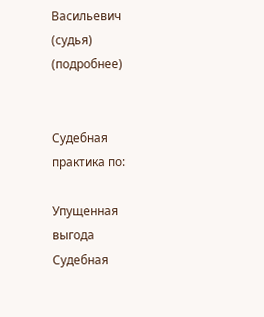Васильевич (судья) (подробнее)


Судебная практика по:

Упущенная выгода
Судебная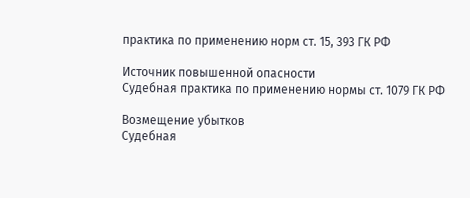практика по применению норм ст. 15, 393 ГК РФ

Источник повышенной опасности
Судебная практика по применению нормы ст. 1079 ГК РФ

Возмещение убытков
Судебная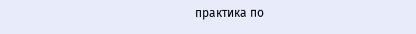практика по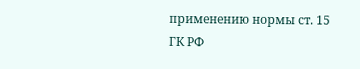применению нормы ст. 15 ГК РФ